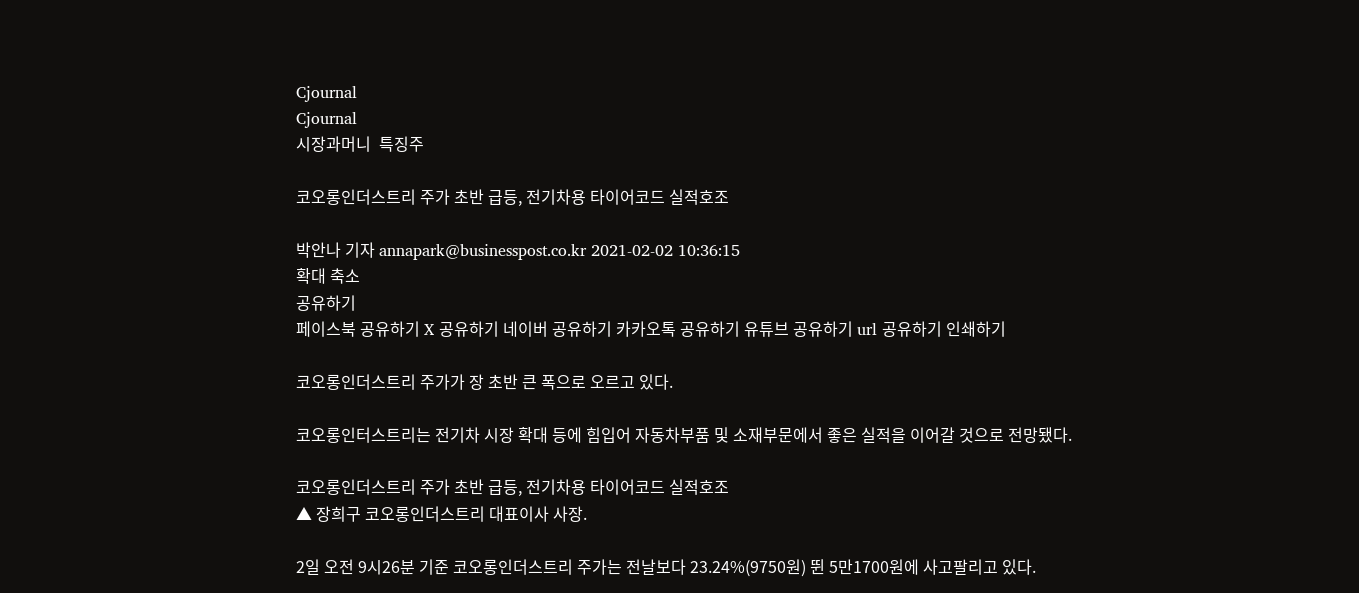Cjournal
Cjournal
시장과머니  특징주

코오롱인더스트리 주가 초반 급등, 전기차용 타이어코드 실적호조

박안나 기자 annapark@businesspost.co.kr 2021-02-02 10:36:15
확대 축소
공유하기
페이스북 공유하기 X 공유하기 네이버 공유하기 카카오톡 공유하기 유튜브 공유하기 url 공유하기 인쇄하기

코오롱인더스트리 주가가 장 초반 큰 폭으로 오르고 있다.

코오롱인터스트리는 전기차 시장 확대 등에 힘입어 자동차부품 및 소재부문에서 좋은 실적을 이어갈 것으로 전망됐다.

코오롱인더스트리 주가 초반 급등, 전기차용 타이어코드 실적호조
▲ 장희구 코오롱인더스트리 대표이사 사장.

2일 오전 9시26분 기준 코오롱인더스트리 주가는 전날보다 23.24%(9750원) 뛴 5만1700원에 사고팔리고 있다.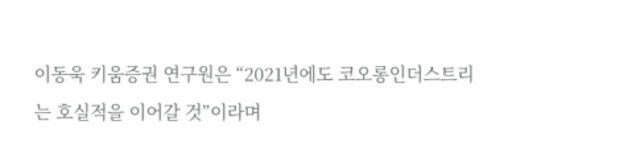이동욱 키움증권 연구원은 “2021년에도 코오롱인더스트리는 호실적을 이어갈 것”이라며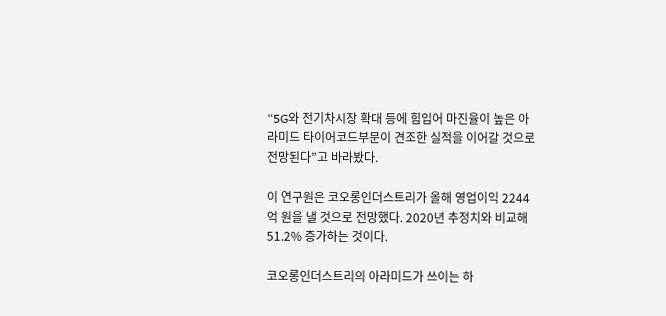“5G와 전기차시장 확대 등에 힘입어 마진율이 높은 아라미드 타이어코드부문이 견조한 실적을 이어갈 것으로 전망된다”고 바라봤다.

이 연구원은 코오롱인더스트리가 올해 영업이익 2244억 원을 낼 것으로 전망했다. 2020년 추정치와 비교해 51.2% 증가하는 것이다.

코오롱인더스트리의 아라미드가 쓰이는 하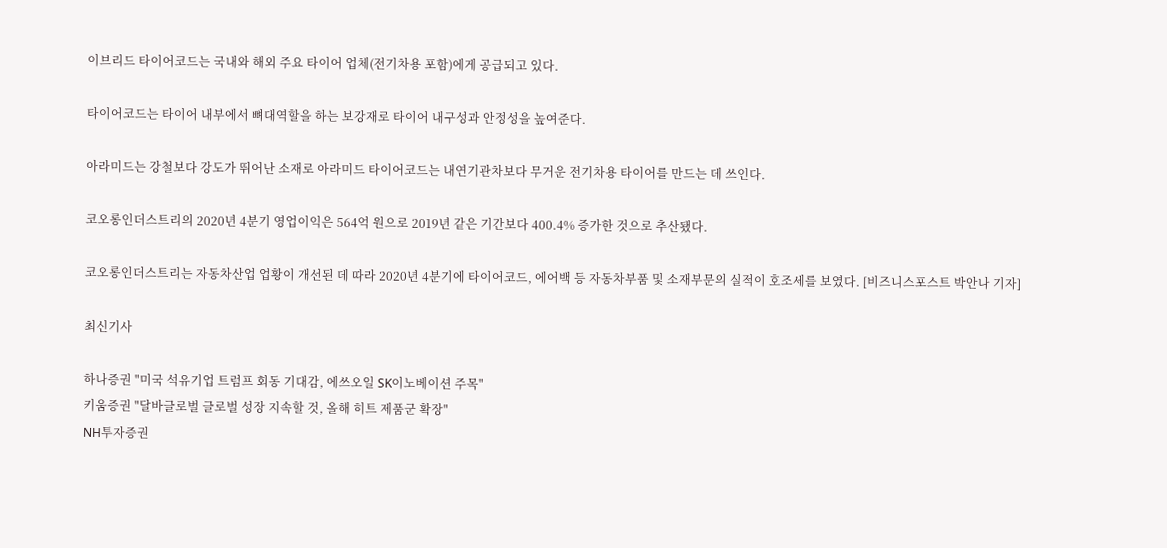이브리드 타이어코드는 국내와 해외 주요 타이어 업체(전기차용 포함)에게 공급되고 있다.

타이어코드는 타이어 내부에서 뼈대역할을 하는 보강재로 타이어 내구성과 안정성을 높여준다.

아라미드는 강철보다 강도가 뛰어난 소재로 아라미드 타이어코드는 내연기관차보다 무거운 전기차용 타이어를 만드는 데 쓰인다.

코오롱인더스트리의 2020년 4분기 영업이익은 564억 원으로 2019년 같은 기간보다 400.4% 증가한 것으로 추산됐다.

코오롱인더스트리는 자동차산업 업황이 개선된 데 따라 2020년 4분기에 타이어코드, 에어백 등 자동차부품 및 소재부문의 실적이 호조세를 보였다. [비즈니스포스트 박안나 기자]

최신기사

하나증권 "미국 석유기업 트럼프 회동 기대감, 에쓰오일 SK이노베이션 주목"
키움증권 "달바글로벌 글로벌 성장 지속할 것, 올해 히트 제품군 확장"
NH투자증권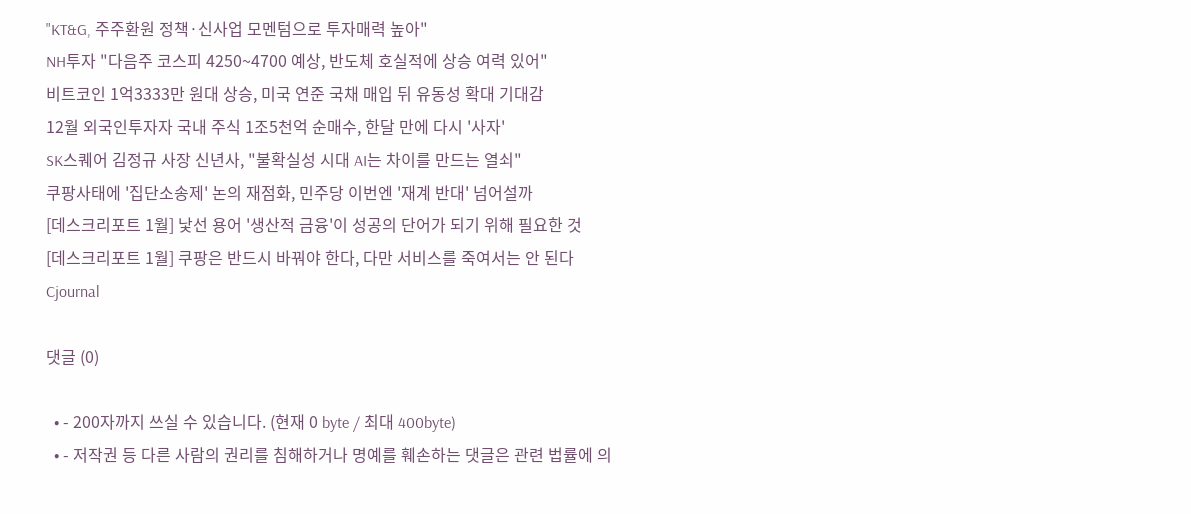"KT&G, 주주환원 정책·신사업 모멘텀으로 투자매력 높아"
NH투자 "다음주 코스피 4250~4700 예상, 반도체 호실적에 상승 여력 있어"
비트코인 1억3333만 원대 상승, 미국 연준 국채 매입 뒤 유동성 확대 기대감
12월 외국인투자자 국내 주식 1조5천억 순매수, 한달 만에 다시 '사자'
SK스퀘어 김정규 사장 신년사, "불확실성 시대 AI는 차이를 만드는 열쇠"
쿠팡사태에 '집단소송제' 논의 재점화, 민주당 이번엔 '재계 반대' 넘어설까
[데스크리포트 1월] 낯선 용어 '생산적 금융'이 성공의 단어가 되기 위해 필요한 것
[데스크리포트 1월] 쿠팡은 반드시 바꿔야 한다, 다만 서비스를 죽여서는 안 된다
Cjournal

댓글 (0)

  • - 200자까지 쓰실 수 있습니다. (현재 0 byte / 최대 400byte)
  • - 저작권 등 다른 사람의 권리를 침해하거나 명예를 훼손하는 댓글은 관련 법률에 의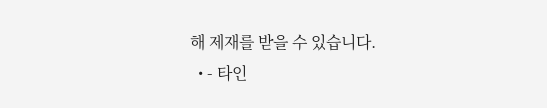해 제재를 받을 수 있습니다.
  • - 타인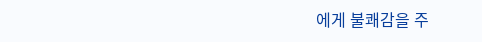에게 불쾌감을 주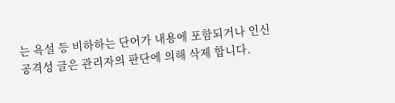는 욕설 등 비하하는 단어가 내용에 포함되거나 인신공격성 글은 관리자의 판단에 의해 삭제 합니다.